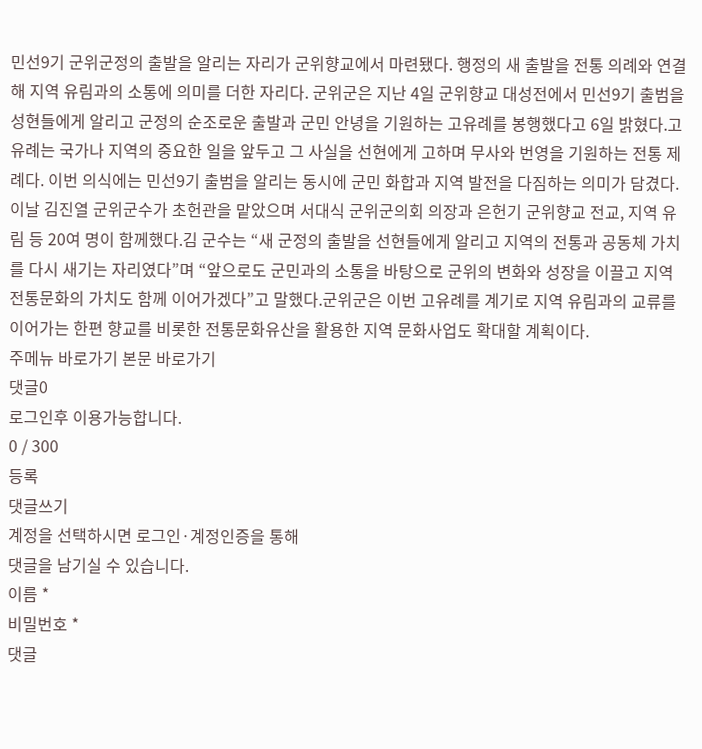민선9기 군위군정의 출발을 알리는 자리가 군위향교에서 마련됐다. 행정의 새 출발을 전통 의례와 연결해 지역 유림과의 소통에 의미를 더한 자리다. 군위군은 지난 4일 군위향교 대성전에서 민선9기 출범을 성현들에게 알리고 군정의 순조로운 출발과 군민 안녕을 기원하는 고유례를 봉행했다고 6일 밝혔다.고유례는 국가나 지역의 중요한 일을 앞두고 그 사실을 선현에게 고하며 무사와 번영을 기원하는 전통 제례다. 이번 의식에는 민선9기 출범을 알리는 동시에 군민 화합과 지역 발전을 다짐하는 의미가 담겼다.이날 김진열 군위군수가 초헌관을 맡았으며 서대식 군위군의회 의장과 은헌기 군위향교 전교, 지역 유림 등 20여 명이 함께했다.김 군수는 “새 군정의 출발을 선현들에게 알리고 지역의 전통과 공동체 가치를 다시 새기는 자리였다”며 “앞으로도 군민과의 소통을 바탕으로 군위의 변화와 성장을 이끌고 지역 전통문화의 가치도 함께 이어가겠다”고 말했다.군위군은 이번 고유례를 계기로 지역 유림과의 교류를 이어가는 한편 향교를 비롯한 전통문화유산을 활용한 지역 문화사업도 확대할 계획이다.
주메뉴 바로가기 본문 바로가기
댓글0
로그인후 이용가능합니다.
0 / 300
등록
댓글쓰기
계정을 선택하시면 로그인·계정인증을 통해
댓글을 남기실 수 있습니다.
이름 *
비밀번호 *
댓글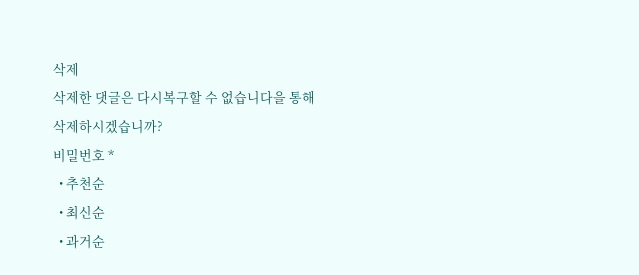삭제
삭제한 댓글은 다시복구할 수 없습니다을 통해
삭제하시겠습니까?
비밀번호 *
  • 추천순
  • 최신순
  • 과거순